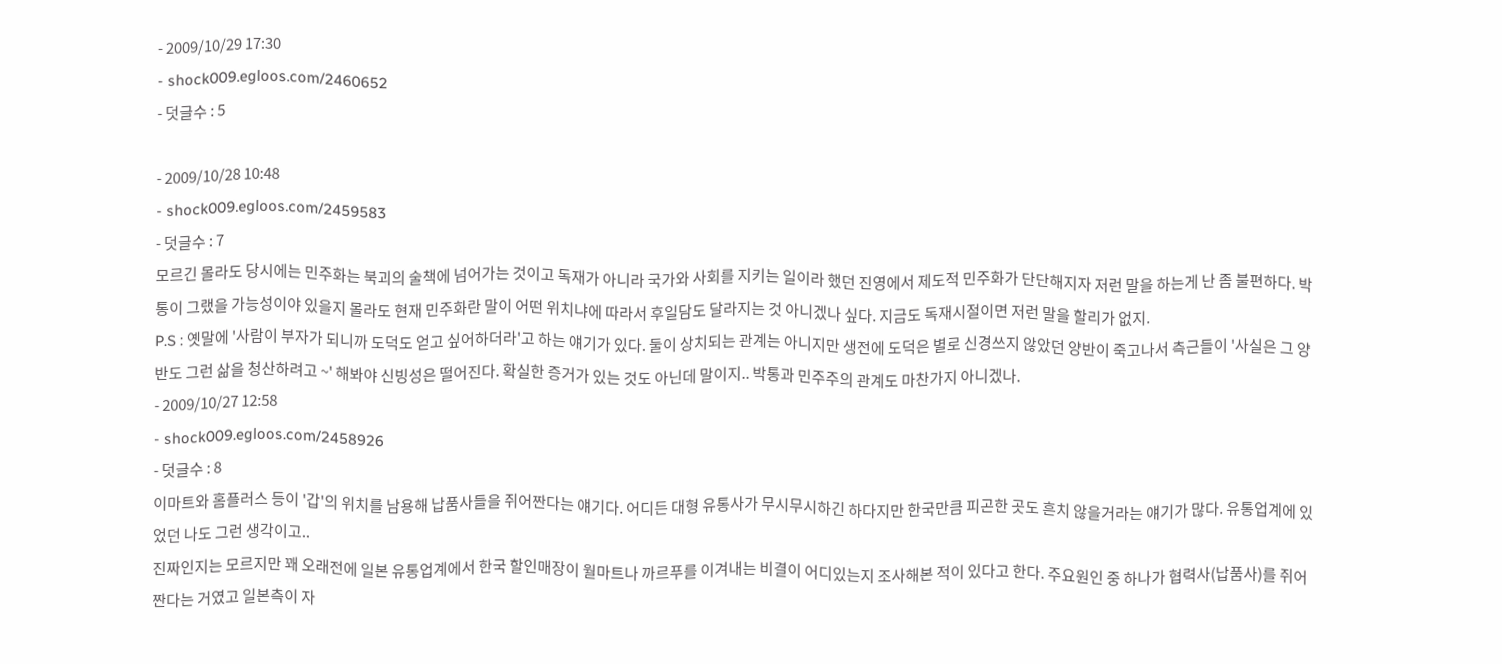- 2009/10/29 17:30
- shock009.egloos.com/2460652
- 덧글수 : 5

- 2009/10/28 10:48
- shock009.egloos.com/2459583
- 덧글수 : 7
모르긴 몰라도 당시에는 민주화는 북괴의 술책에 넘어가는 것이고 독재가 아니라 국가와 사회를 지키는 일이라 했던 진영에서 제도적 민주화가 단단해지자 저런 말을 하는게 난 좀 불편하다. 박통이 그랬을 가능성이야 있을지 몰라도 현재 민주화란 말이 어떤 위치냐에 따라서 후일담도 달라지는 것 아니겠나 싶다. 지금도 독재시절이면 저런 말을 할리가 없지.
P.S : 옛말에 '사람이 부자가 되니까 도덕도 얻고 싶어하더라'고 하는 얘기가 있다. 둘이 상치되는 관계는 아니지만 생전에 도덕은 별로 신경쓰지 않았던 양반이 죽고나서 측근들이 '사실은 그 양반도 그런 삶을 청산하려고 ~' 해봐야 신빙성은 떨어진다. 확실한 증거가 있는 것도 아닌데 말이지.. 박통과 민주주의 관계도 마찬가지 아니겠나.
- 2009/10/27 12:58
- shock009.egloos.com/2458926
- 덧글수 : 8
이마트와 홈플러스 등이 '갑'의 위치를 남용해 납품사들을 쥐어짠다는 얘기다. 어디든 대형 유통사가 무시무시하긴 하다지만 한국만큼 피곤한 곳도 흔치 않을거라는 얘기가 많다. 유통업계에 있었던 나도 그런 생각이고..
진짜인지는 모르지만 꽤 오래전에 일본 유통업계에서 한국 할인매장이 월마트나 까르푸를 이겨내는 비결이 어디있는지 조사해본 적이 있다고 한다. 주요원인 중 하나가 협력사(납품사)를 쥐어짠다는 거였고 일본측이 자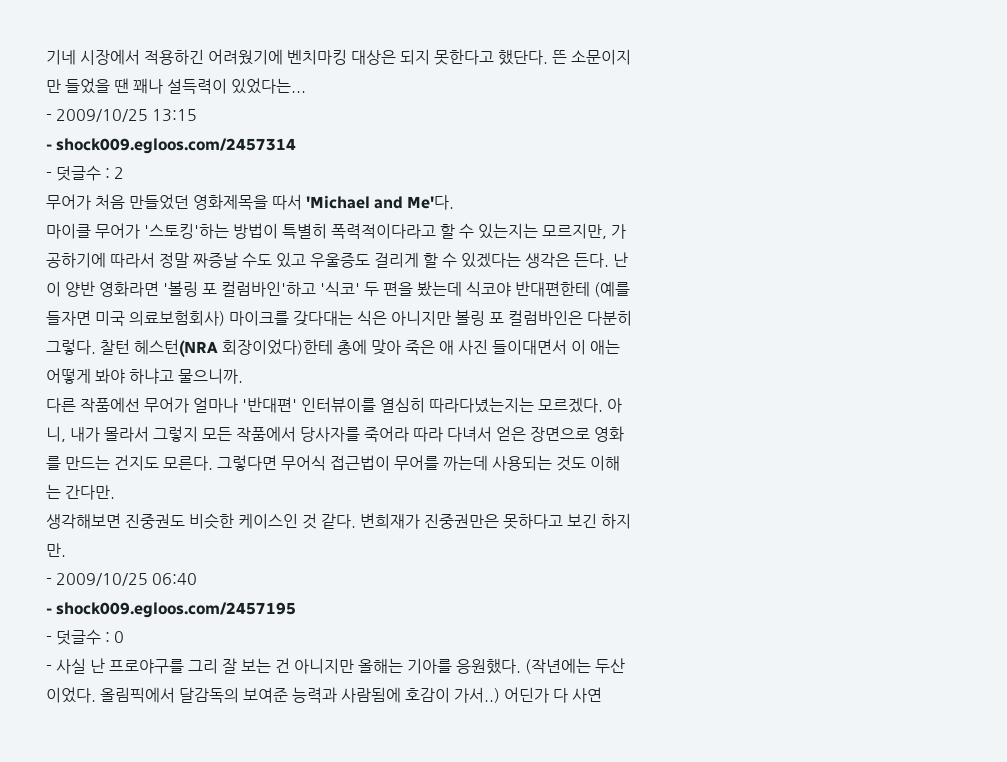기네 시장에서 적용하긴 어려웠기에 벤치마킹 대상은 되지 못한다고 했단다. 뜬 소문이지만 들었을 땐 꽤나 설득력이 있었다는...
- 2009/10/25 13:15
- shock009.egloos.com/2457314
- 덧글수 : 2
무어가 처음 만들었던 영화제목을 따서 'Michael and Me'다.
마이클 무어가 '스토킹'하는 방법이 특별히 폭력적이다라고 할 수 있는지는 모르지만, 가공하기에 따라서 정말 짜증날 수도 있고 우울증도 걸리게 할 수 있겠다는 생각은 든다. 난 이 양반 영화라면 '볼링 포 컬럼바인'하고 '식코' 두 편을 봤는데 식코야 반대편한테 (예를 들자면 미국 의료보험회사) 마이크를 갖다대는 식은 아니지만 볼링 포 컬럼바인은 다분히 그렇다. 찰턴 헤스턴(NRA 회장이었다)한테 총에 맞아 죽은 애 사진 들이대면서 이 애는 어떻게 봐야 하냐고 물으니까.
다른 작품에선 무어가 얼마나 '반대편' 인터뷰이를 열심히 따라다녔는지는 모르겠다. 아니, 내가 몰라서 그렇지 모든 작품에서 당사자를 죽어라 따라 다녀서 얻은 장면으로 영화를 만드는 건지도 모른다. 그렇다면 무어식 접근법이 무어를 까는데 사용되는 것도 이해는 간다만.
생각해보면 진중권도 비슷한 케이스인 것 같다. 변희재가 진중권만은 못하다고 보긴 하지만.
- 2009/10/25 06:40
- shock009.egloos.com/2457195
- 덧글수 : 0
- 사실 난 프로야구를 그리 잘 보는 건 아니지만 올해는 기아를 응원했다. (작년에는 두산이었다. 올림픽에서 달감독의 보여준 능력과 사람됨에 호감이 가서..) 어딘가 다 사연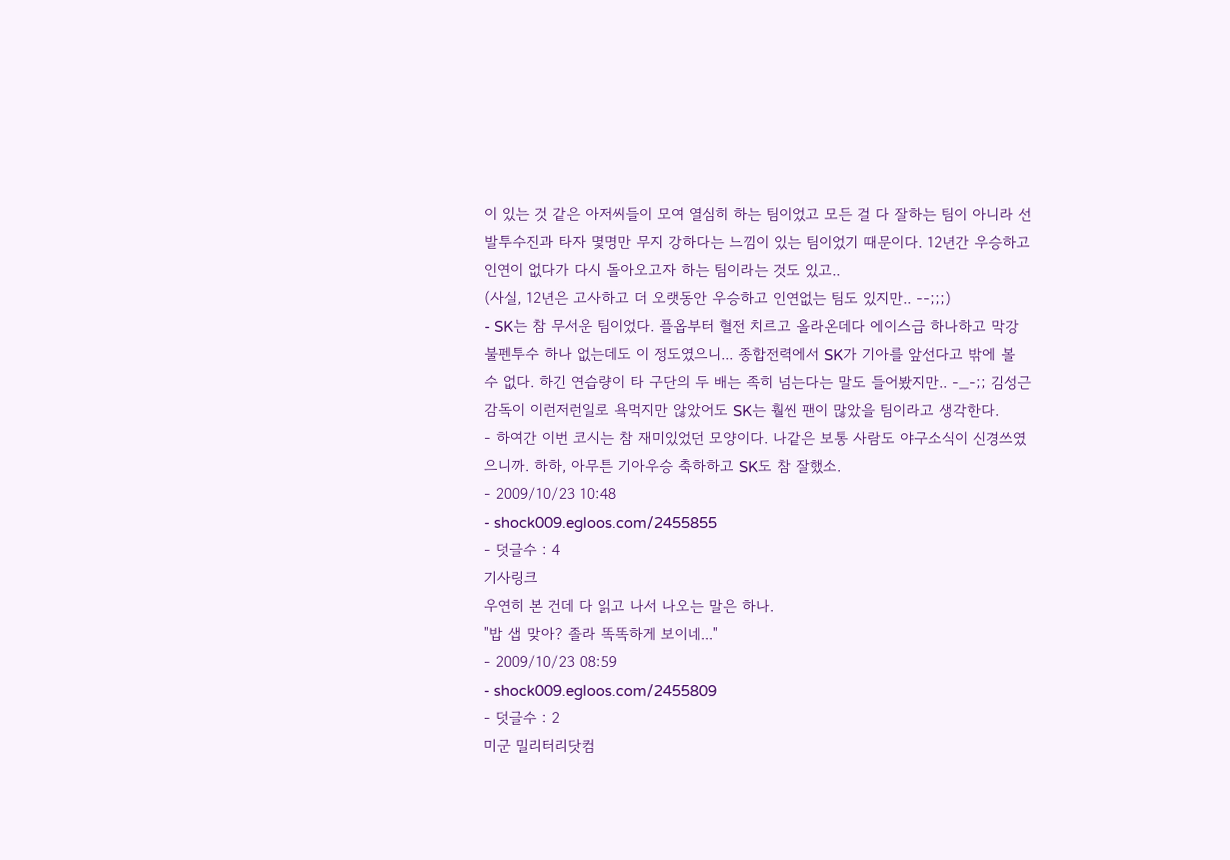이 있는 것 같은 아저씨들이 모여 열심히 하는 팀이었고 모든 걸 다 잘하는 팀이 아니라 선발투수진과 타자 몇명만 무지 강하다는 느낌이 있는 팀이었기 때문이다. 12년간 우승하고 인연이 없다가 다시 돌아오고자 하는 팀이라는 것도 있고..
(사실, 12년은 고사하고 더 오랫동안 우승하고 인연없는 팀도 있지만.. --;;;)
- SK는 참 무서운 팀이었다. 플옵부터 혈전 치르고 올라온데다 에이스급 하나하고 막강불펜투수 하나 없는데도 이 정도였으니... 종합전력에서 SK가 기아를 앞선다고 밖에 볼 수 없다. 하긴 연습량이 타 구단의 두 배는 족히 넘는다는 말도 들어봤지만.. -_-;; 김성근 감독이 이런저런일로 욕먹지만 않았어도 SK는 훨씬 팬이 많았을 팀이라고 생각한다.
- 하여간 이번 코시는 참 재미있었던 모양이다. 나같은 보통 사람도 야구소식이 신경쓰였으니까. 하하, 아무튼 기아우승 축하하고 SK도 참 잘했소.
- 2009/10/23 10:48
- shock009.egloos.com/2455855
- 덧글수 : 4
기사링크
우연히 본 건데 다 읽고 나서 나오는 말은 하나.
"밥 샙 맞아? 졸라 똑똑하게 보이네..."
- 2009/10/23 08:59
- shock009.egloos.com/2455809
- 덧글수 : 2
미군 밀리터리닷컴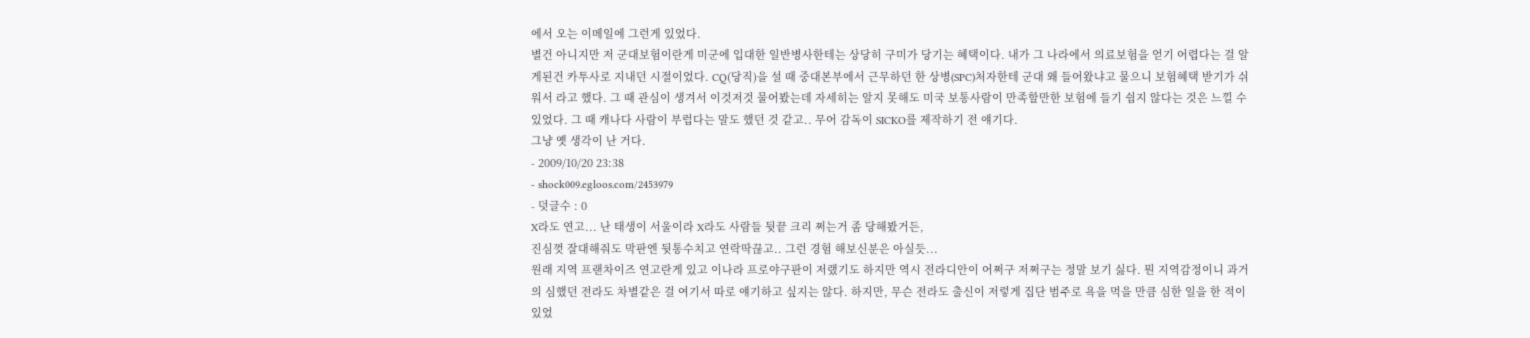에서 오는 이메일에 그런게 있었다.
별건 아니지만 저 군대보험이란게 미군에 입대한 일반병사한테는 상당히 구미가 당기는 혜택이다. 내가 그 나라에서 의료보험을 얻기 어렵다는 걸 알게된건 카투사로 지내던 시절이었다. CQ(당직)을 설 때 중대본부에서 근무하던 한 상병(SPC)처자한테 군대 왜 들어왔냐고 물으니 보험혜택 받기가 쉬워서 라고 했다. 그 때 관심이 생겨서 이것저것 물어봤는데 자세히는 알지 못해도 미국 보통사람이 만족할만한 보험에 들기 쉽지 않다는 것은 느낄 수 있었다. 그 때 캐나다 사람이 부럽다는 말도 했던 것 같고.. 무어 감독이 SICKO를 제작하기 전 얘기다.
그냥 옛 생각이 난 거다.
- 2009/10/20 23:38
- shock009.egloos.com/2453979
- 덧글수 : 0
X라도 연고... 난 태생이 서울이라 X라도 사람들 뒷끝 크리 쩌는거 좀 당해봤거든,
진심껏 잘대해줘도 막판엔 뒷통수치고 연락딱끊고.. 그런 경험 해보신분은 아실듯...
원래 지역 프랜차이즈 연고란게 있고 이나라 프로야구판이 저랬기도 하지만 역시 전라디안이 어쩌구 저쩌구는 정말 보기 싫다. 뭔 지역감정이니 과거의 심했던 전라도 차별같은 걸 여기서 따로 얘기하고 싶지는 않다. 하지만, 무슨 전라도 출신이 저렇게 집단 범주로 욕을 먹을 만큼 심한 일을 한 적이 있었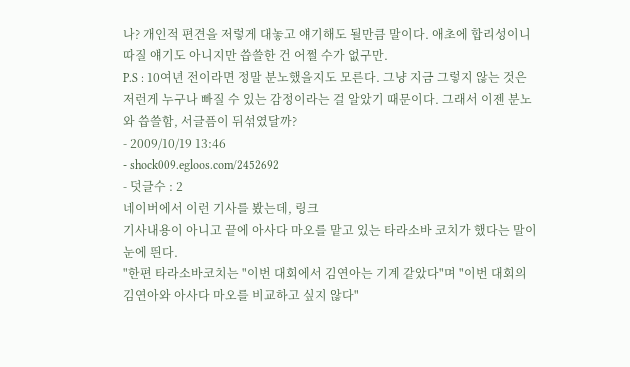나? 개인적 편견을 저렇게 대놓고 얘기해도 될만큼 말이다. 애초에 합리성이니 따질 얘기도 아니지만 씁쓸한 건 어쩔 수가 없구만.
P.S : 10여년 전이라면 정말 분노했을지도 모른다. 그냥 지금 그렇지 않는 것은 저런게 누구나 빠질 수 있는 감정이라는 걸 알았기 때문이다. 그래서 이젠 분노와 씁쓸함, 서글픔이 뒤섞였달까?
- 2009/10/19 13:46
- shock009.egloos.com/2452692
- 덧글수 : 2
네이버에서 이런 기사를 봤는데, 링크
기사내용이 아니고 끝에 아사다 마오를 맡고 있는 타라소바 코치가 했다는 말이 눈에 띈다.
"한편 타라소바코치는 "이번 대회에서 김연아는 기계 같았다"며 "이번 대회의 김연아와 아사다 마오를 비교하고 싶지 않다"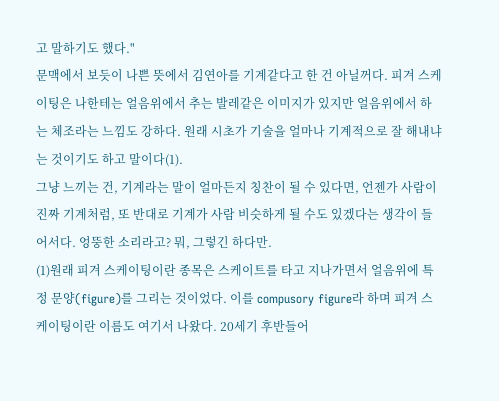고 말하기도 했다."
문맥에서 보듯이 나쁜 뜻에서 김연아를 기계같다고 한 건 아닐꺼다. 피겨 스케이팅은 나한테는 얼음위에서 추는 발레같은 이미지가 있지만 얼음위에서 하는 체조라는 느낌도 강하다. 원래 시초가 기술을 얼마나 기계적으로 잘 해내냐는 것이기도 하고 말이다(1).
그냥 느끼는 건, 기계라는 말이 얼마든지 칭찬이 될 수 있다면, 언젠가 사람이 진짜 기계처럼, 또 반대로 기계가 사람 비슷하게 될 수도 있겠다는 생각이 들어서다. 엉뚱한 소리라고? 뭐, 그렇긴 하다만.
(1)원래 피겨 스케이팅이란 종목은 스케이트를 타고 지나가면서 얼음위에 특정 문양(figure)를 그리는 것이었다. 이를 compusory figure라 하며 피겨 스케이팅이란 이름도 여기서 나왔다. 20세기 후반들어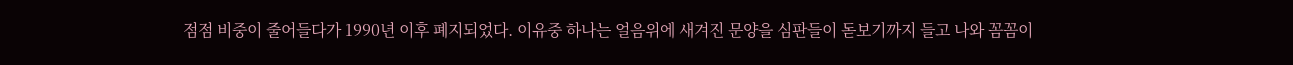점점 비중이 줄어들다가 1990년 이후 폐지되었다. 이유중 하나는 얼음위에 새겨진 문양을 심판들이 돋보기까지 들고 나와 꼼꼼이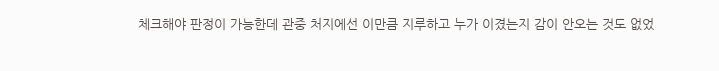체크해야 판정이 가능한데 관중 처지에선 이만큼 지루하고 누가 이겼는지 감이 안오는 것도 없었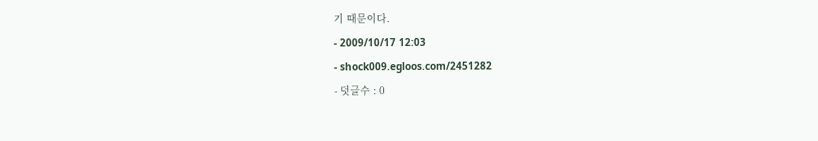기 때문이다.
- 2009/10/17 12:03
- shock009.egloos.com/2451282
- 덧글수 : 0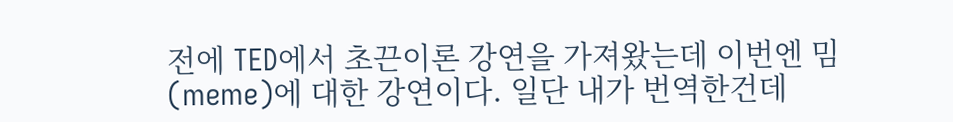전에 TED에서 초끈이론 강연을 가져왔는데 이번엔 밈(meme)에 대한 강연이다. 일단 내가 번역한건데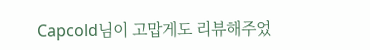Capcold님이 고맙게도 리뷰해주었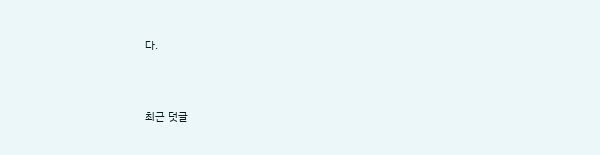다.




최근 덧글